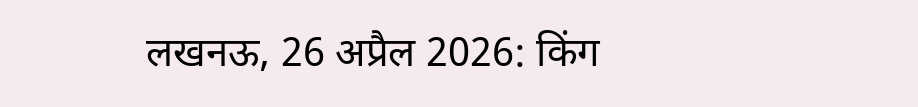लखनऊ, 26 अप्रैल 2026: किंग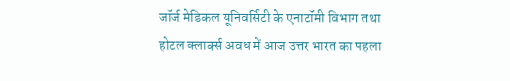जॉर्ज मेडिकल यूनिवर्सिटी के एनाटॉमी विभाग तथा होटल क्लार्क्स अवध में आज उत्तर भारत का पहला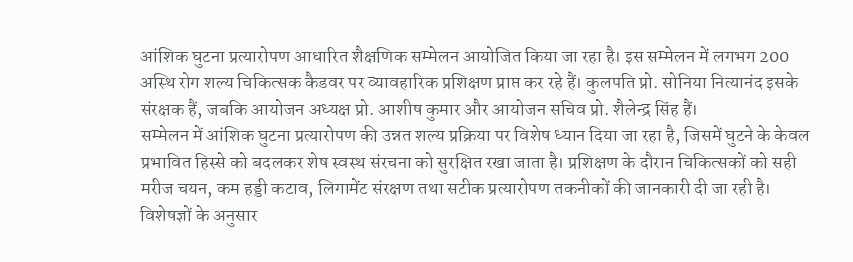आंशिक घुटना प्रत्यारोपण आधारित शैक्षणिक सम्मेलन आयोजित किया जा रहा है। इस सम्मेलन में लगभग 200 अस्थि रोग शल्य चिकित्सक कैडवर पर व्यावहारिक प्रशिक्षण प्राप्त कर रहे हैं। कुलपति प्रो. सोनिया नित्यानंद इसके संरक्षक हैं, जबकि आयोजन अध्यक्ष प्रो. आशीष कुमार और आयोजन सचिव प्रो. शैलेन्द्र सिंह हैं।
सम्मेलन में आंशिक घुटना प्रत्यारोपण की उन्नत शल्य प्रक्रिया पर विशेष ध्यान दिया जा रहा है, जिसमें घुटने के केवल प्रभावित हिस्से को बदलकर शेष स्वस्थ संरचना को सुरक्षित रखा जाता है। प्रशिक्षण के दौरान चिकित्सकों को सही मरीज चयन, कम हड्डी कटाव, लिगामेंट संरक्षण तथा सटीक प्रत्यारोपण तकनीकों की जानकारी दी जा रही है।
विशेषज्ञों के अनुसार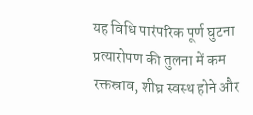यह विधि पारंपरिक पूर्ण घुटना प्रत्यारोपण की तुलना में कम रक्तस्राव, शीघ्र स्वस्थ होने और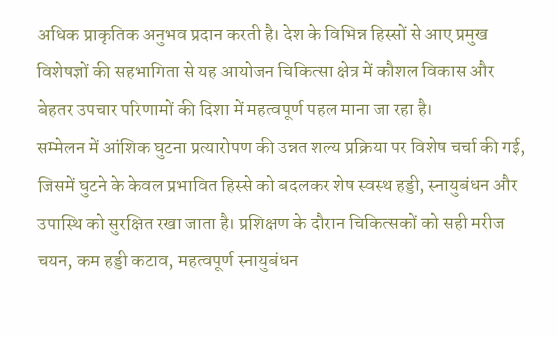अधिक प्राकृतिक अनुभव प्रदान करती है। देश के विभिन्न हिस्सों से आए प्रमुख विशेषज्ञों की सहभागिता से यह आयोजन चिकित्सा क्षेत्र में कौशल विकास और बेहतर उपचार परिणामों की दिशा में महत्वपूर्ण पहल माना जा रहा है।
सम्मेलन में आंशिक घुटना प्रत्यारोपण की उन्नत शल्य प्रक्रिया पर विशेष चर्चा की गई, जिसमें घुटने के केवल प्रभावित हिस्से को बदलकर शेष स्वस्थ हड्डी, स्नायुबंधन और उपास्थि को सुरक्षित रखा जाता है। प्रशिक्षण के दौरान चिकित्सकों को सही मरीज चयन, कम हड्डी कटाव, महत्वपूर्ण स्नायुबंधन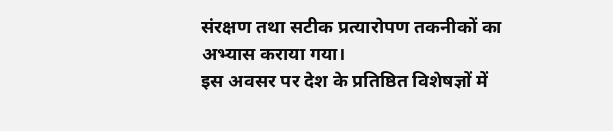संरक्षण तथा सटीक प्रत्यारोपण तकनीकों का अभ्यास कराया गया।
इस अवसर पर देश के प्रतिष्ठित विशेषज्ञों में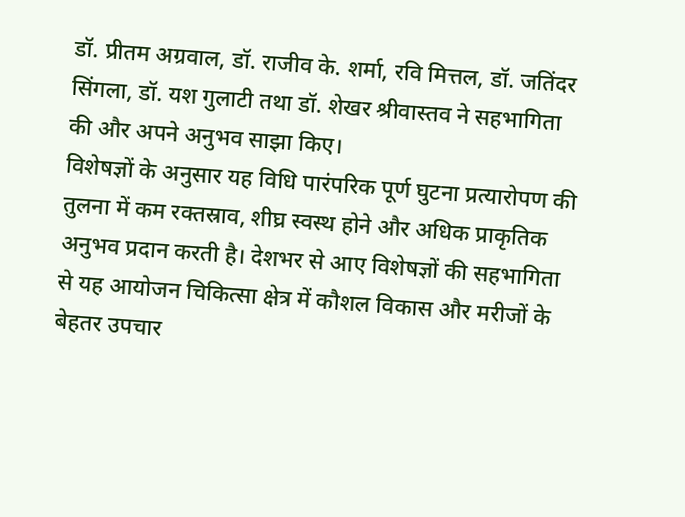डॉ. प्रीतम अग्रवाल, डॉ. राजीव के. शर्मा, रवि मित्तल, डॉ. जतिंदर सिंगला, डॉ. यश गुलाटी तथा डॉ. शेखर श्रीवास्तव ने सहभागिता की और अपने अनुभव साझा किए।
विशेषज्ञों के अनुसार यह विधि पारंपरिक पूर्ण घुटना प्रत्यारोपण की तुलना में कम रक्तस्राव, शीघ्र स्वस्थ होने और अधिक प्राकृतिक अनुभव प्रदान करती है। देशभर से आए विशेषज्ञों की सहभागिता से यह आयोजन चिकित्सा क्षेत्र में कौशल विकास और मरीजों के बेहतर उपचार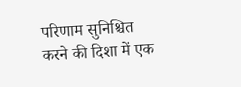परिणाम सुनिश्चित करने की दिशा में एक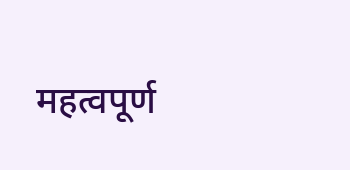महत्वपूर्ण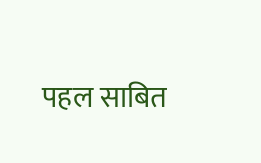पहल साबित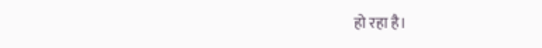हो रहा है।